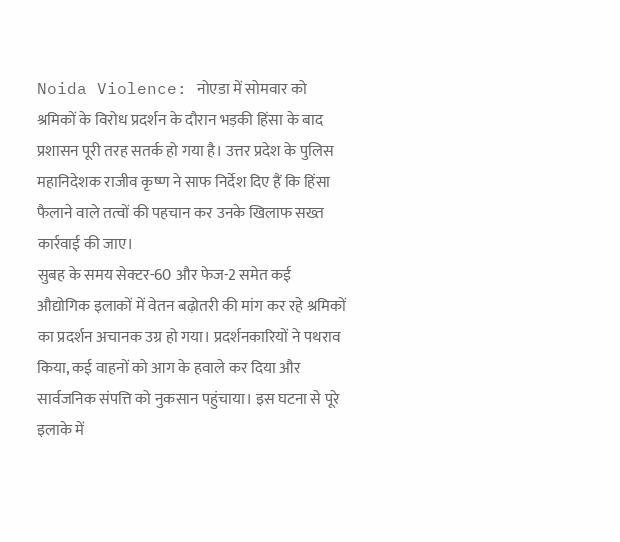Noida Violence: नोएडा में सोमवार को श्रमिकों के विरोध प्रदर्शन के दौरान भड़की हिंसा के बाद प्रशासन पूरी तरह सतर्क हो गया है। उत्तर प्रदेश के पुलिस महानिदेशक राजीव कृष्ण ने साफ निर्देश दिए हैं कि हिंसा फैलाने वाले तत्वों की पहचान कर उनके खिलाफ सख्त कार्रवाई की जाए।
सुबह के समय सेक्टर-60 और फेज-2 समेत कई औद्योगिक इलाकों में वेतन बढ़ोतरी की मांग कर रहे श्रमिकों का प्रदर्शन अचानक उग्र हो गया। प्रदर्शनकारियों ने पथराव किया, कई वाहनों को आग के हवाले कर दिया और सार्वजनिक संपत्ति को नुकसान पहुंचाया। इस घटना से पूरे इलाके में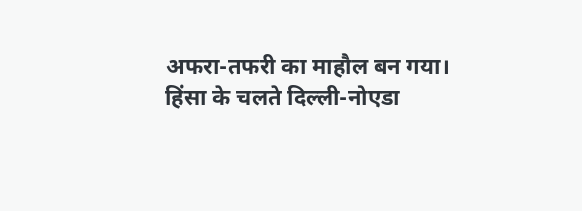अफरा-तफरी का माहौल बन गया।
हिंसा के चलते दिल्ली-नोएडा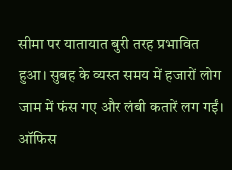सीमा पर यातायात बुरी तरह प्रभावित हुआ। सुबह के व्यस्त समय में हजारों लोग जाम में फंस गए और लंबी कतारें लग गईं। ऑफिस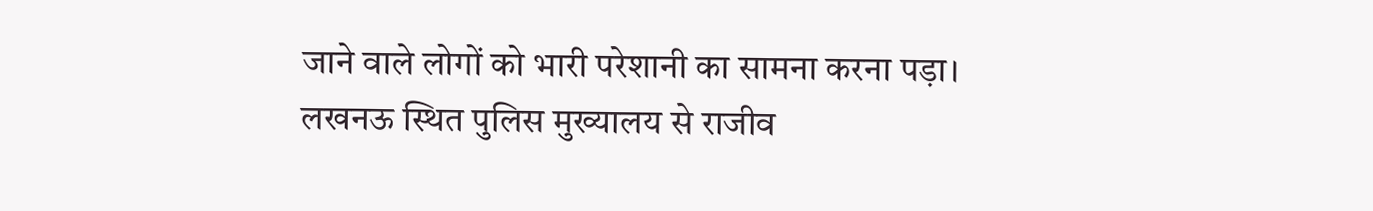जाने वाले लोगों को भारी परेशानी का सामना करना पड़ा।
लखनऊ स्थित पुलिस मुख्यालय से राजीव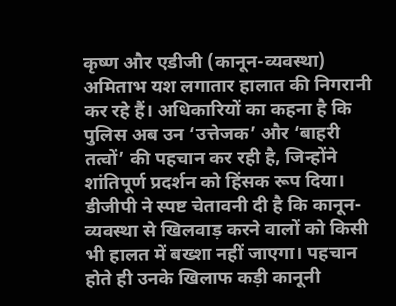कृष्ण और एडीजी (कानून-व्यवस्था) अमिताभ यश लगातार हालात की निगरानी कर रहे हैं। अधिकारियों का कहना है कि पुलिस अब उन ‘उत्तेजक’ और ‘बाहरी तत्वों’ की पहचान कर रही है, जिन्होंने शांतिपूर्ण प्रदर्शन को हिंसक रूप दिया।
डीजीपी ने स्पष्ट चेतावनी दी है कि कानून-व्यवस्था से खिलवाड़ करने वालों को किसी भी हालत में बख्शा नहीं जाएगा। पहचान होते ही उनके खिलाफ कड़ी कानूनी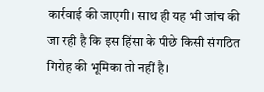कार्रवाई की जाएगी। साथ ही यह भी जांच की जा रही है कि इस हिंसा के पीछे किसी संगठित गिरोह की भूमिका तो नहीं है।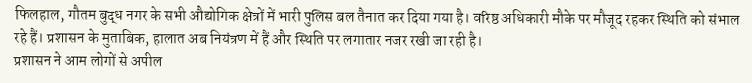फिलहाल, गौतम बुद्ध नगर के सभी औद्योगिक क्षेत्रों में भारी पुलिस बल तैनात कर दिया गया है। वरिष्ठ अधिकारी मौके पर मौजूद रहकर स्थिति को संभाल रहे हैं। प्रशासन के मुताबिक, हालात अब नियंत्रण में हैं और स्थिति पर लगातार नजर रखी जा रही है।
प्रशासन ने आम लोगों से अपील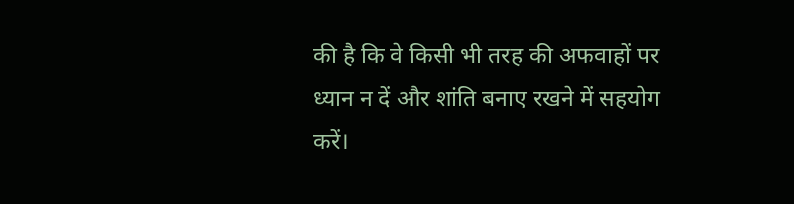की है कि वे किसी भी तरह की अफवाहों पर ध्यान न दें और शांति बनाए रखने में सहयोग करें।